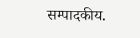सम्पादकीय.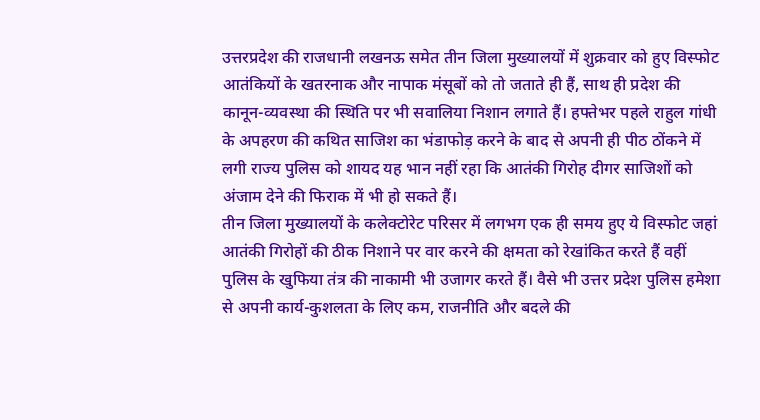उत्तरप्रदेश की राजधानी लखनऊ समेत तीन जिला मुख्यालयों में शुक्रवार को हुए विस्फोट आतंकियों के खतरनाक और नापाक मंसूबों को तो जताते ही हैं, साथ ही प्रदेश की कानून-व्यवस्था की स्थिति पर भी सवालिया निशान लगाते हैं। हफ्तेभर पहले राहुल गांधी के अपहरण की कथित साजिश का भंडाफोड़ करने के बाद से अपनी ही पीठ ठोंकने में लगी राज्य पुलिस को शायद यह भान नहीं रहा कि आतंकी गिरोह दीगर साजिशों को अंजाम देने की फिराक में भी हो सकते हैं।
तीन जिला मुख्यालयों के कलेक्टोरेट परिसर में लगभग एक ही समय हुए ये विस्फोट जहां आतंकी गिरोहों की ठीक निशाने पर वार करने की क्षमता को रेखांकित करते हैं वहीं पुलिस के खुफिया तंत्र की नाकामी भी उजागर करते हैं। वैसे भी उत्तर प्रदेश पुलिस हमेशा से अपनी कार्य-कुशलता के लिए कम, राजनीति और बदले की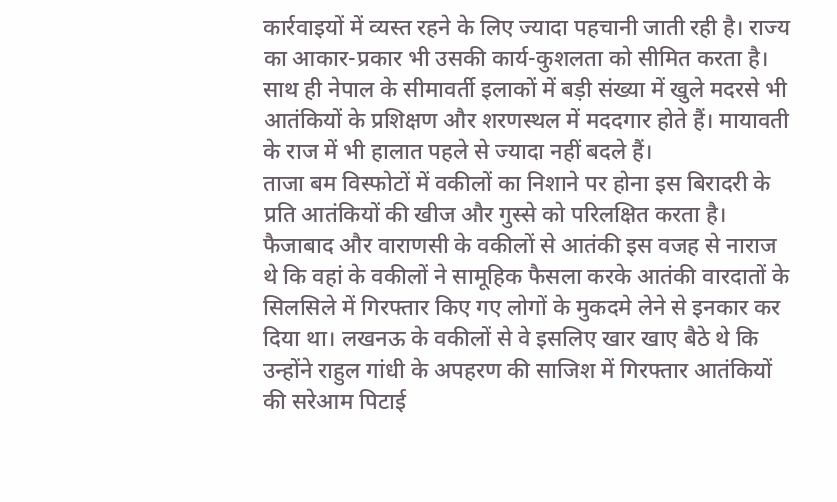कार्रवाइयों में व्यस्त रहने के लिए ज्यादा पहचानी जाती रही है। राज्य का आकार-प्रकार भी उसकी कार्य-कुशलता को सीमित करता है। साथ ही नेपाल के सीमावर्ती इलाकों में बड़ी संख्या में खुले मदरसे भी आतंकियों के प्रशिक्षण और शरणस्थल में मददगार होते हैं। मायावती के राज में भी हालात पहले से ज्यादा नहीं बदले हैं।
ताजा बम विस्फोटों में वकीलों का निशाने पर होना इस बिरादरी के प्रति आतंकियों की खीज और गुस्से को परिलक्षित करता है। फैजाबाद और वाराणसी के वकीलों से आतंकी इस वजह से नाराज थे कि वहां के वकीलों ने सामूहिक फैसला करके आतंकी वारदातों के सिलसिले में गिरफ्तार किए गए लोगों के मुकदमे लेने से इनकार कर दिया था। लखनऊ के वकीलों से वे इसलिए खार खाए बैठे थे कि उन्होंने राहुल गांधी के अपहरण की साजिश में गिरफ्तार आतंकियों की सरेआम पिटाई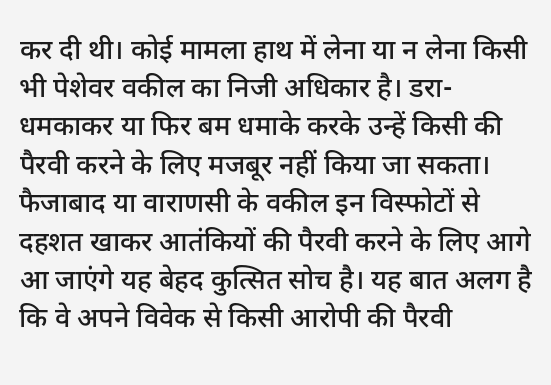कर दी थी। कोई मामला हाथ में लेना या न लेना किसी भी पेशेवर वकील का निजी अधिकार है। डरा-धमकाकर या फिर बम धमाके करके उन्हें किसी की पैरवी करने के लिए मजबूर नहीं किया जा सकता।
फैजाबाद या वाराणसी के वकील इन विस्फोटों से दहशत खाकर आतंकियों की पैरवी करने के लिए आगे आ जाएंगे यह बेहद कुत्सित सोच है। यह बात अलग है कि वे अपने विवेक से किसी आरोपी की पैरवी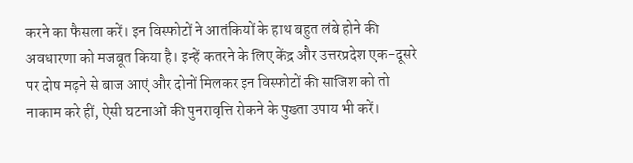करने का फैसला करें। इन विस्फोटों ने आतंकियों के हाथ बहुत लंबे होने की अवधारणा को मजबूत किया है। इन्हें कतरने के लिए केंद्र और उत्तरप्रदेश एक-दूसरे पर दोष मढ़ने से बाज आएं और दोनों मिलकर इन विस्फोटों की साजिश को तो नाकाम करे हीं, ऐसी घटनाओं की पुनरावृत्ति रोकने के पुख्ता उपाय भी करें।